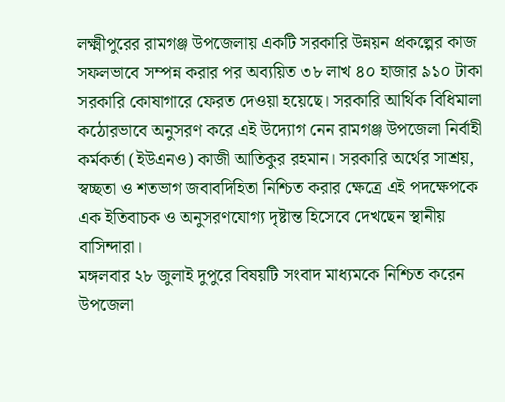লক্ষ্মীপুরের রামগঞ্জ উপজেলায় একটি সরকারি উন্নয়ন প্রকল্পের কাজ সফলভাবে সম্পন্ন করার পর অব্যয়িত ৩৮ লাখ ৪০ হাজার ৯১০ টাকা সরকারি কোষাগারে ফেরত দেওয়া হয়েছে। সরকারি আর্থিক বিধিমালা কঠোরভাবে অনুসরণ করে এই উদ্যোগ নেন রামগঞ্জ উপজেলা নির্বাহী কর্মকর্তা (ইউএনও) কাজী আতিকুর রহমান। সরকারি অর্থের সাশ্রয়, স্বচ্ছতা ও শতভাগ জবাবদিহিতা নিশ্চিত করার ক্ষেত্রে এই পদক্ষেপকে এক ইতিবাচক ও অনুসরণযোগ্য দৃষ্টান্ত হিসেবে দেখছেন স্থানীয় বাসিন্দারা।
মঙ্গলবার ২৮ জুলাই দুপুরে বিষয়টি সংবাদ মাধ্যমকে নিশ্চিত করেন উপজেলা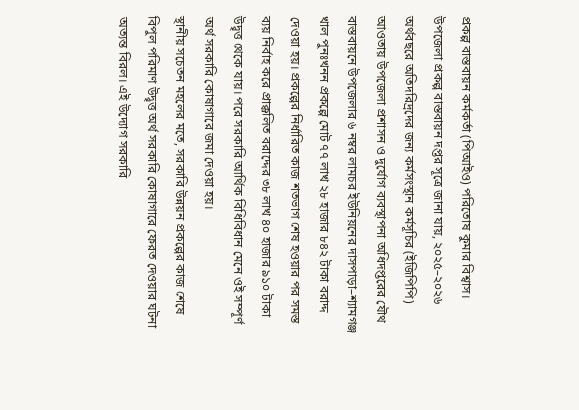প্রকল্প বাস্তবায়ন কর্মকর্তা (পিআইও) পরিতোষ কুমার বিশ্বাস।
উপজেলা প্রকল্প বাস্তবায়ন দপ্তর সূত্রে জানা যায়, ২০২৫–২০২৬ অর্থবছরে অতিদরিদ্রদের জন্য কর্মসংস্থান কর্মসূচির (ইজিপিপি) আওতায় উপজেলা প্রশাসন ও দুর্যোগ ব্যবস্থাপনা অধিদপ্তরের যৌথ বাস্তবায়নে উপজেলার ৬ নম্বর লামচর ইউনিয়নের দাসপাড়া–শ্যামগঞ্জ খাল পুনঃখনন প্রকল্পে মোট ৭৭ লাখ ২৮ হাজার ৮৪২ টাকা বরাদ্দ দেওয়া হয়। প্রকল্পের নির্ধারিত কাজ শতভাগ শেষ হওয়ার পর সমস্ত ব্যয় নির্বাহ করে প্রাক্কলিত বরাদ্দের ৩৮ লাখ ৪০ হাজার ৯১০ টাকা উদ্বৃত্ত থেকে যায়। পরে সরকারি আর্থিক বিধিবিধান মেনে ওই সম্পূর্ণ অর্থ সরকারি কোষাগারে জমা দেওয়া হয়।
স্থানীয় সচেতন মহলের মতে, সরকারি উন্নয়ন প্রকল্পের কাজ শেষে বিপুল পরিমাণ উদ্বৃত্ত অর্থ সরকারি কোষাগারে ফেরত দেওয়ার ঘটনা অত্যন্ত বিরল। এই উদ্যোগ সরকারি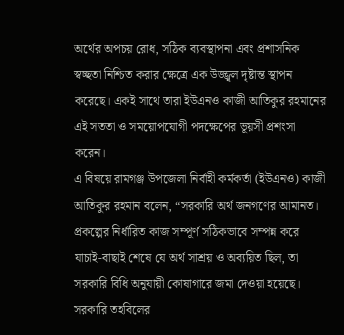অর্থের অপচয় রোধ, সঠিক ব্যবস্থাপনা এবং প্রশাসনিক স্বচ্ছতা নিশ্চিত করার ক্ষেত্রে এক উজ্জ্বল দৃষ্টান্ত স্থাপন করেছে। একই সাথে তারা ইউএনও কাজী আতিকুর রহমানের এই সততা ও সময়োপযোগী পদক্ষেপের ভূয়সী প্রশংসা করেন।
এ বিষয়ে রামগঞ্জ উপজেলা নির্বাহী কর্মকর্তা (ইউএনও) কাজী আতিকুর রহমান বলেন, “সরকারি অর্থ জনগণের আমানত। প্রকল্পের নির্ধারিত কাজ সম্পূর্ণ সঠিকভাবে সম্পন্ন করে যাচাই-বাছাই শেষে যে অর্থ সাশ্রয় ও অব্যয়িত ছিল, তা সরকারি বিধি অনুযায়ী কোষাগারে জমা দেওয়া হয়েছে। সরকারি তহবিলের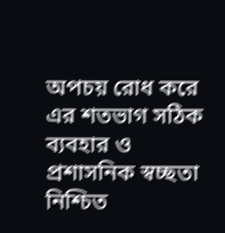অপচয় রোধ করে এর শতভাগ সঠিক ব্যবহার ও প্রশাসনিক স্বচ্ছতা নিশ্চিত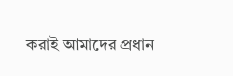করাই আমাদের প্রধান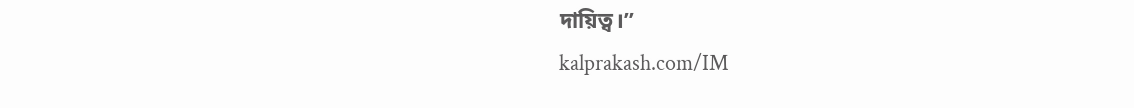দায়িত্ব।”
kalprakash.com/IM